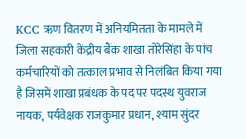KCC ऋण वितरण में अनियमितता के मामले में जिला सहकारी केंद्रीय बैंक शाखा तोरेसिंहा के पांच कर्मचारियों को तत्काल प्रभाव से निलंबित किया गया है जिसमें शाखा प्रबंधक के पद पर पदस्थ युवराज नायक, पर्यवेक्षक राजकुमार प्रधान, श्याम सुंदर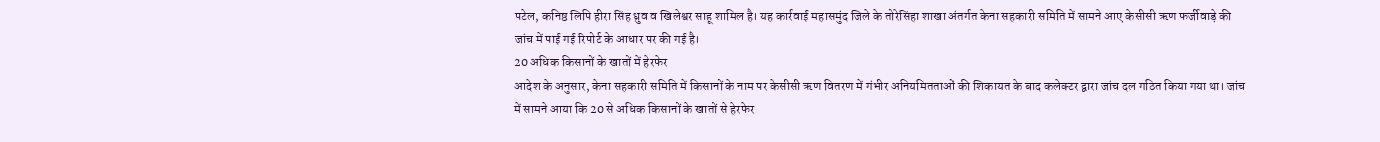पटेल, कनिष्ठ लिपि हीरा सिंह ध्रुव व खिलेश्वर साहू शामिल है। यह कार्रवाई महासमुंद जिले के तोरेसिंहा शाखा अंतर्गत केना सहकारी समिति में सामने आए केसीसी ऋण फर्जीवाड़े की जांच में पाई गई रिपोर्ट के आधार पर की गई है।
20 अधिक किसानों के खातों में हेरफेर
आदेश के अनुसार, केना सहकारी समिति में किसानों के नाम पर केसीसी ऋण वितरण में गंभीर अनियमितताओं की शिकायत के बाद कलेक्टर द्वारा जांच दल गठित किया गया था। जांच में सामने आया कि 20 से अधिक किसानों के खातों से हेरफेर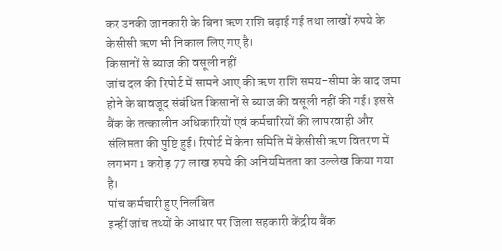कर उनकी जानकारी के बिना ऋण राशि बढ़ाई गई तथा लाखों रुपये के केसीसी ऋण भी निकाल लिए गए है।
किसानों से ब्याज की वसूली नहीं
जांच दल की रिपोर्ट में सामने आए की ऋण राशि समय-सीमा के बाद जमा होने के बावजूद संबंधित किसानों से ब्याज की वसूली नहीं की गई। इससे बैंक के तत्कालीन अधिकारियों एवं कर्मचारियों की लापरवाही और संलिप्तता की पुष्टि हुई। रिपोर्ट में केना समिति में केसीसी ऋण वितरण में लगभग 1 करोड़ 77 लाख रुपये की अनियमितता का उल्लेख किया गया है।
पांच कर्मचारी हुए निलंबित
इन्हीं जांच तथ्यों के आधार पर जिला सहकारी केंद्रीय बैंक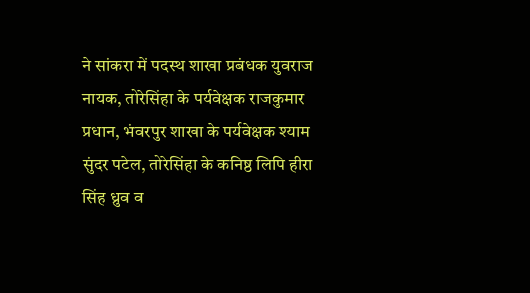ने सांकरा में पदस्थ शाखा प्रबंधक युवराज नायक, तोरेसिंहा के पर्यवेक्षक राजकुमार प्रधान, भंवरपुर शाखा के पर्यवेक्षक श्याम सुंदर पटेल, तोरेसिंहा के कनिष्ठ लिपि हीरा सिंह ध्रुव व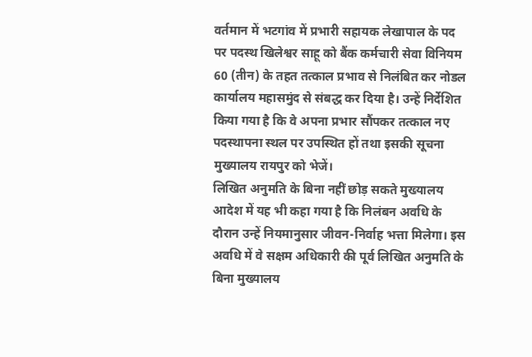वर्तमान में भटगांव में प्रभारी सहायक लेखापाल के पद पर पदस्थ खिलेश्वर साहू को बैंक कर्मचारी सेवा विनियम 60 (तीन) के तहत तत्काल प्रभाव से निलंबित कर नोडल कार्यालय महासमुंद से संबद्ध कर दिया है। उन्हें निर्देशित किया गया है कि वे अपना प्रभार सौंपकर तत्काल नए पदस्थापना स्थल पर उपस्थित हों तथा इसकी सूचना मुख्यालय रायपुर को भेजें।
लिखित अनुमति के बिना नहीं छोड़ सकते मुख्यालय
आदेश में यह भी कहा गया है कि निलंबन अवधि के दौरान उन्हें नियमानुसार जीवन-निर्वाह भत्ता मिलेगा। इस अवधि में वे सक्षम अधिकारी की पूर्व लिखित अनुमति के बिना मुख्यालय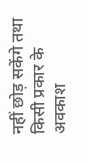नहीं छोड़ सकेंगे तथा किसी प्रकार के अवकाश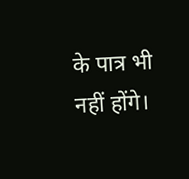के पात्र भी नहीं होंगे।